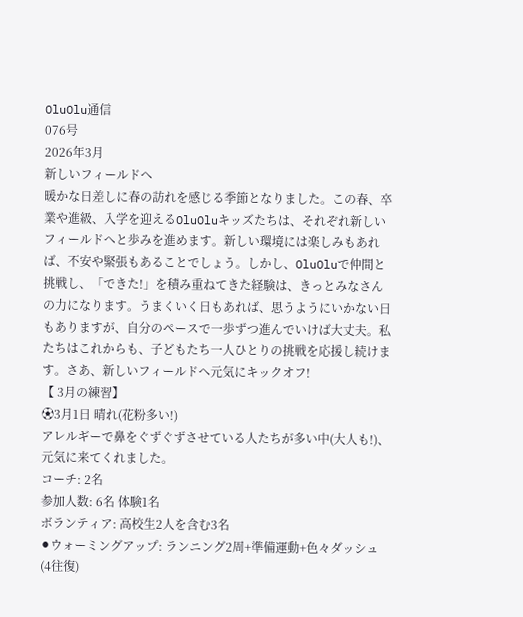OluOlu通信
076号
2026年3月
新しいフィールドへ
暖かな日差しに春の訪れを感じる季節となりました。この春、卒業や進級、入学を迎えるOluOluキッズたちは、それぞれ新しいフィールドへと歩みを進めます。新しい環境には楽しみもあれば、不安や緊張もあることでしょう。しかし、OluOluで仲間と挑戦し、「できた!」を積み重ねてきた経験は、きっとみなさんの力になります。うまくいく日もあれば、思うようにいかない日もありますが、自分のペースで一歩ずつ進んでいけば大丈夫。私たちはこれからも、子どもたち一人ひとりの挑戦を応援し続けます。さあ、新しいフィールドへ元気にキックオフ!
【 3月の練習】
⚽3月1日 晴れ(花粉多い!)
アレルギーで鼻をぐずぐずさせている人たちが多い中(大人も!)、元気に来てくれました。
コーチ: 2名
参加人数: 6名 体験1名
ボランティア: 高校生2人を含む3名
⚫ウォーミングアップ: ランニング2周+準備運動+色々ダッシュ(4往復)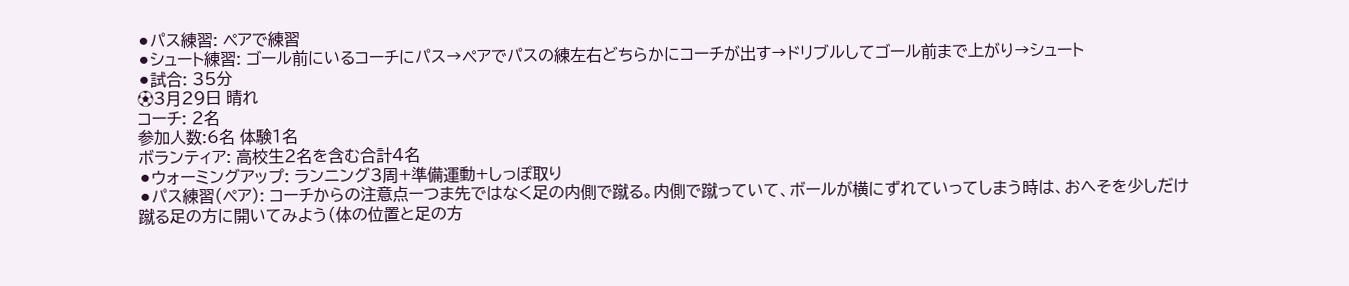⚫パス練習: ペアで練習
⚫シュート練習: ゴール前にいるコーチにパス→ペアでパスの練左右どちらかにコーチが出す→ドリブルしてゴール前まで上がり→シュート
⚫試合: 35分
⚽3月29日 晴れ
コーチ: 2名
参加人数:6名 体験1名
ボランティア: 高校生2名を含む合計4名
⚫ウォーミングアップ: ランニング3周+準備運動+しっぽ取り
⚫パス練習(ペア): コーチからの注意点ーつま先ではなく足の内側で蹴る。内側で蹴っていて、ボールが横にずれていってしまう時は、おへそを少しだけ蹴る足の方に開いてみよう(体の位置と足の方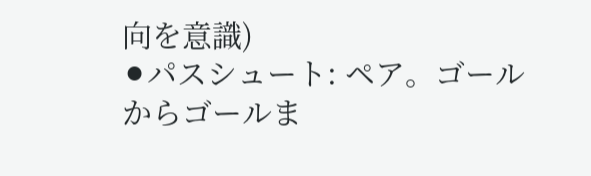向を意識)
⚫パスシュート: ペア。ゴールからゴールま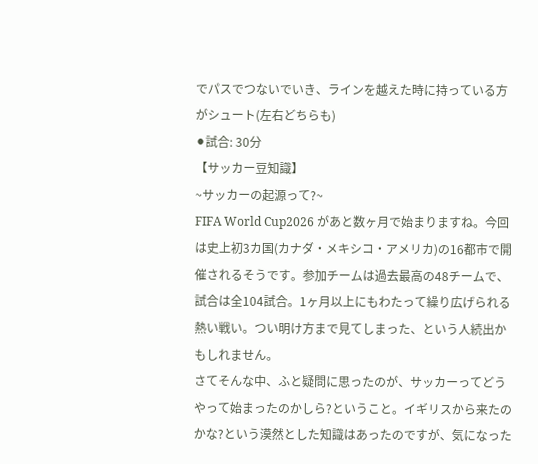でパスでつないでいき、ラインを越えた時に持っている方がシュート(左右どちらも)
⚫試合: 30分
【サッカー豆知識】
~サッカーの起源って?~
FIFA World Cup2026 があと数ヶ月で始まりますね。今回は史上初3カ国(カナダ・メキシコ・アメリカ)の16都市で開催されるそうです。参加チームは過去最高の48チームで、試合は全104試合。1ヶ月以上にもわたって繰り広げられる熱い戦い。つい明け方まで見てしまった、という人続出かもしれません。
さてそんな中、ふと疑問に思ったのが、サッカーってどうやって始まったのかしら?ということ。イギリスから来たのかな?という漠然とした知識はあったのですが、気になった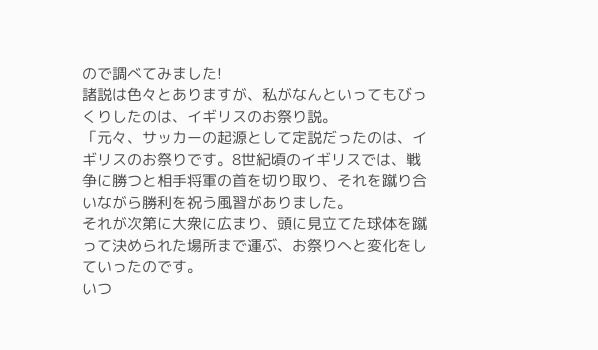ので調べてみました!
諸説は色々とありますが、私がなんといってもびっくりしたのは、イギリスのお祭り説。
「元々、サッカーの起源として定説だったのは、イギリスのお祭りです。8世紀頃のイギリスでは、戦争に勝つと相手将軍の首を切り取り、それを蹴り合いながら勝利を祝う風習がありました。
それが次第に大衆に広まり、頭に見立てた球体を蹴って決められた場所まで運ぶ、お祭りへと変化をしていったのです。
いつ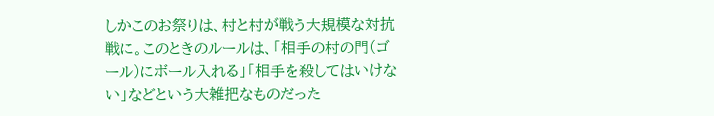しかこのお祭りは、村と村が戦う大規模な対抗戦に。このときのルールは、「相手の村の門(ゴール)にボール入れる」「相手を殺してはいけない」などという大雑把なものだった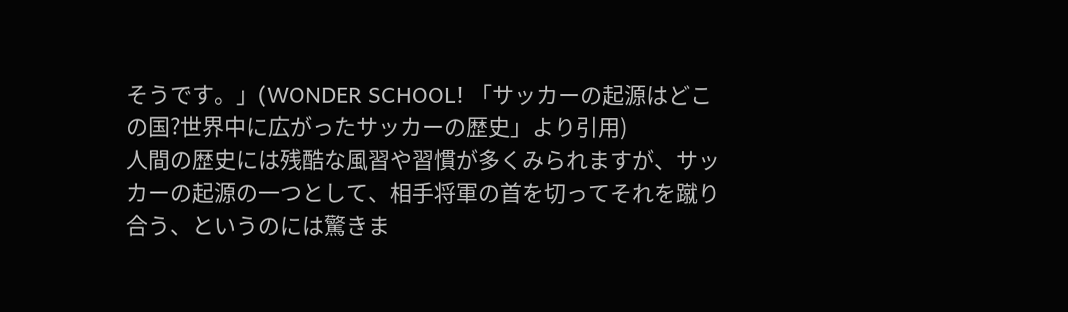そうです。」(WONDER SCHOOL! 「サッカーの起源はどこの国?世界中に広がったサッカーの歴史」より引用)
人間の歴史には残酷な風習や習慣が多くみられますが、サッカーの起源の一つとして、相手将軍の首を切ってそれを蹴り合う、というのには驚きま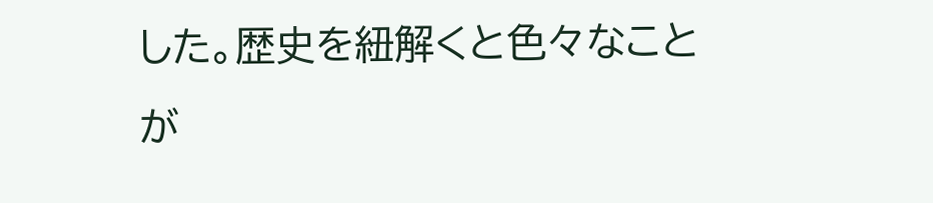した。歴史を紐解くと色々なことが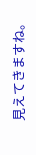見えてきますね。